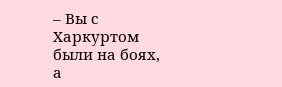– Вы с Харкуртом были на боях, а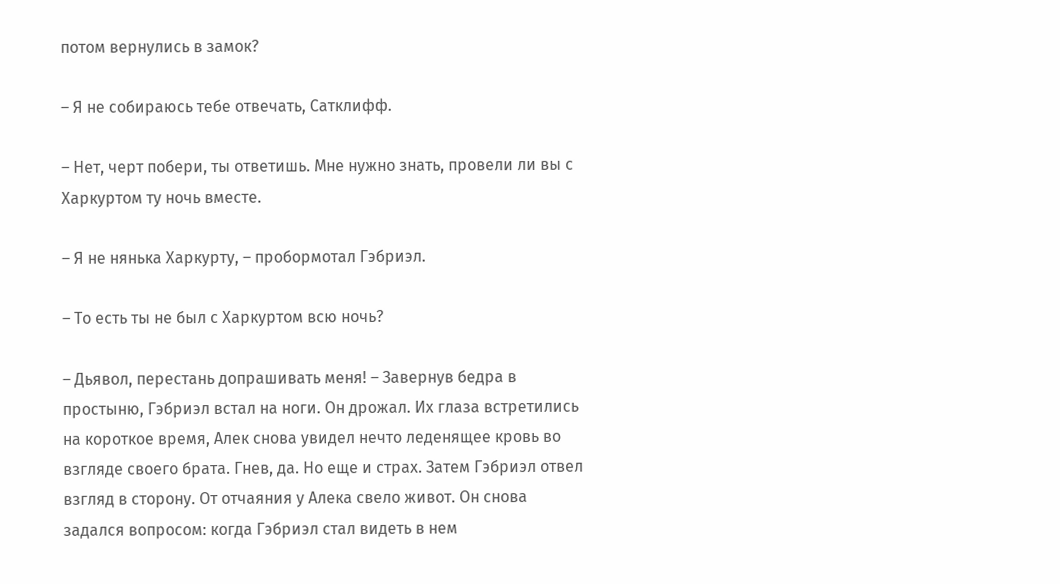потом вернулись в замок?

– Я не собираюсь тебе отвечать, Сатклифф.

– Нет, черт побери, ты ответишь. Мне нужно знать, провели ли вы с Харкуртом ту ночь вместе.

– Я не нянька Харкурту, – пробормотал Гэбриэл.

– То есть ты не был с Харкуртом всю ночь?

– Дьявол, перестань допрашивать меня! – Завернув бедра в простыню, Гэбриэл встал на ноги. Он дрожал. Их глаза встретились на короткое время, Алек снова увидел нечто леденящее кровь во взгляде своего брата. Гнев, да. Но еще и страх. Затем Гэбриэл отвел взгляд в сторону. От отчаяния у Алека свело живот. Он снова задался вопросом: когда Гэбриэл стал видеть в нем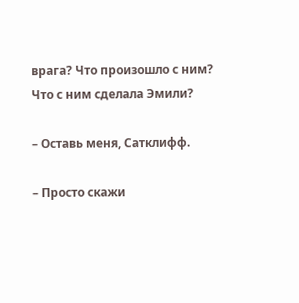врага? Что произошло с ним? Что с ним сделала Эмили?

– Оставь меня, Сатклифф.

– Просто скажи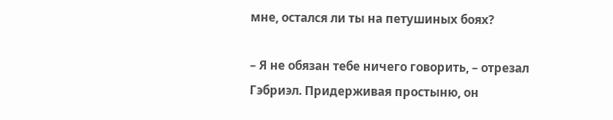мне, остался ли ты на петушиных боях?

– Я не обязан тебе ничего говорить, – отрезал Гэбриэл. Придерживая простыню, он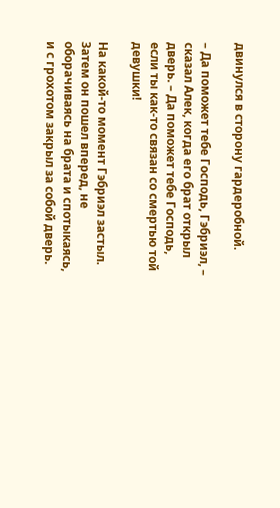двинулся в сторону гардеробной.

– Да поможет тебе Господь, Гэбриэл, – сказал Алек, когда его брат открыл дверь. – Да поможет тебе Господь, если ты как-то связан со смертью той девушки!

На какой-то момент Гэбриэл застыл. Затем он пошел вперед, не оборачиваясь на брата и спотыкаясь, и с грохотом закрыл за собой дверь.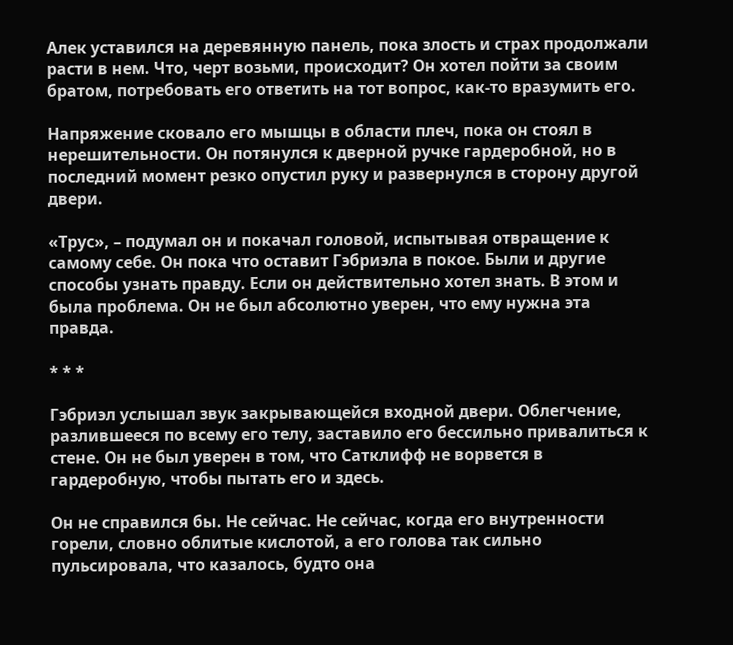Алек уставился на деревянную панель, пока злость и страх продолжали расти в нем. Что, черт возьми, происходит? Он хотел пойти за своим братом, потребовать его ответить на тот вопрос, как-то вразумить его.

Напряжение сковало его мышцы в области плеч, пока он стоял в нерешительности. Он потянулся к дверной ручке гардеробной, но в последний момент резко опустил руку и развернулся в сторону другой двери.

«Трус», – подумал он и покачал головой, испытывая отвращение к самому себе. Он пока что оставит Гэбриэла в покое. Были и другие способы узнать правду. Если он действительно хотел знать. В этом и была проблема. Он не был абсолютно уверен, что ему нужна эта правда.

* * *

Гэбриэл услышал звук закрывающейся входной двери. Облегчение, разлившееся по всему его телу, заставило его бессильно привалиться к стене. Он не был уверен в том, что Сатклифф не ворвется в гардеробную, чтобы пытать его и здесь.

Он не справился бы. Не сейчас. Не сейчас, когда его внутренности горели, словно облитые кислотой, а его голова так сильно пульсировала, что казалось, будто она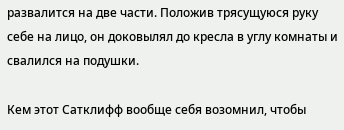развалится на две части. Положив трясущуюся руку себе на лицо, он доковылял до кресла в углу комнаты и свалился на подушки.

Кем этот Сатклифф вообще себя возомнил, чтобы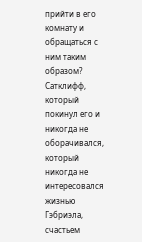прийти в его комнату и обращаться с ним таким образом? Сатклифф, который покинул его и никогда не оборачивался, который никогда не интересовался жизнью Гэбриэла, счастьем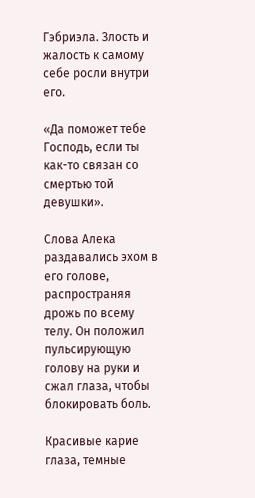Гэбриэла. Злость и жалость к самому себе росли внутри его.

«Да поможет тебе Господь, если ты как-то связан со смертью той девушки».

Слова Алека раздавались эхом в его голове, распространяя дрожь по всему телу. Он положил пульсирующую голову на руки и сжал глаза, чтобы блокировать боль.

Красивые карие глаза, темные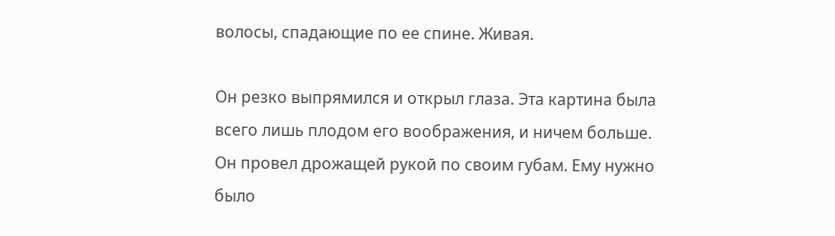волосы, спадающие по ее спине. Живая.

Он резко выпрямился и открыл глаза. Эта картина была всего лишь плодом его воображения, и ничем больше. Он провел дрожащей рукой по своим губам. Ему нужно было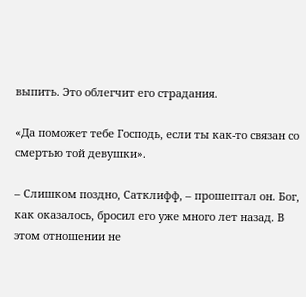выпить. Это облегчит его страдания.

«Да поможет тебе Господь, если ты как-то связан со смертью той девушки».

– Слишком поздно, Сатклифф, – прошептал он. Бог, как оказалось, бросил его уже много лет назад. В этом отношении не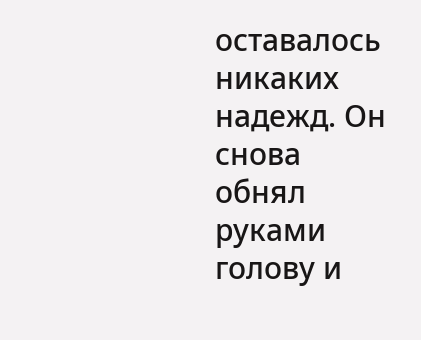оставалось никаких надежд. Он снова обнял руками голову и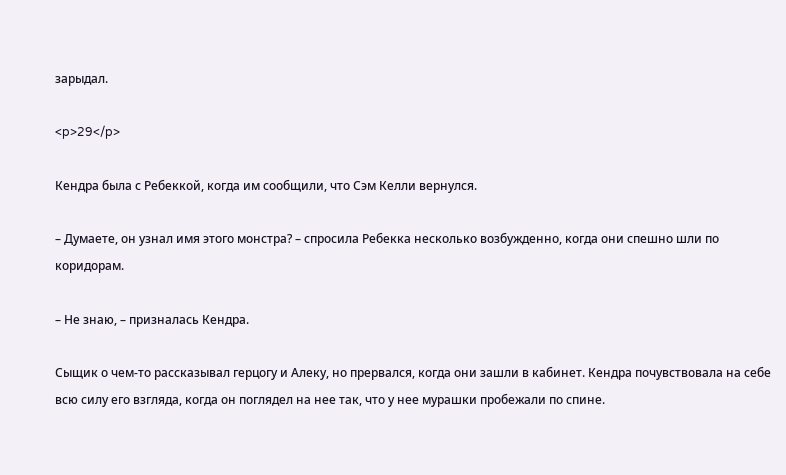зарыдал.

<p>29</p>

Кендра была с Ребеккой, когда им сообщили, что Сэм Келли вернулся.

– Думаете, он узнал имя этого монстра? – спросила Ребекка несколько возбужденно, когда они спешно шли по коридорам.

– Не знаю, – призналась Кендра.

Сыщик о чем-то рассказывал герцогу и Алеку, но прервался, когда они зашли в кабинет. Кендра почувствовала на себе всю силу его взгляда, когда он поглядел на нее так, что у нее мурашки пробежали по спине.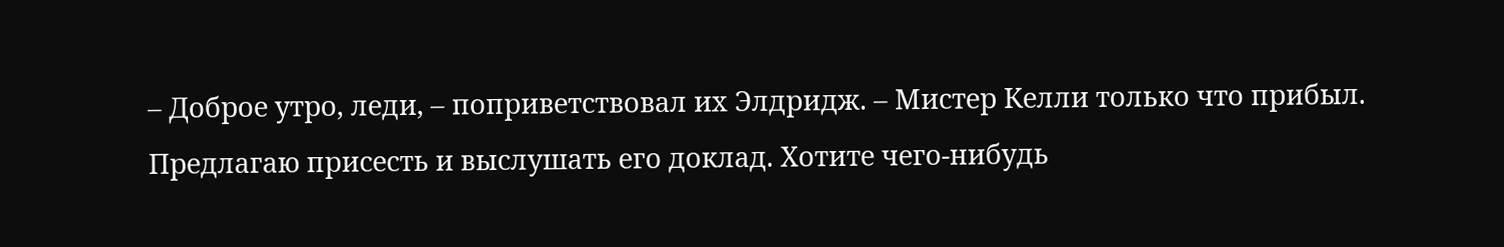– Доброе утро, леди, – поприветствовал их Элдридж. – Мистер Келли только что прибыл. Предлагаю присесть и выслушать его доклад. Хотите чего-нибудь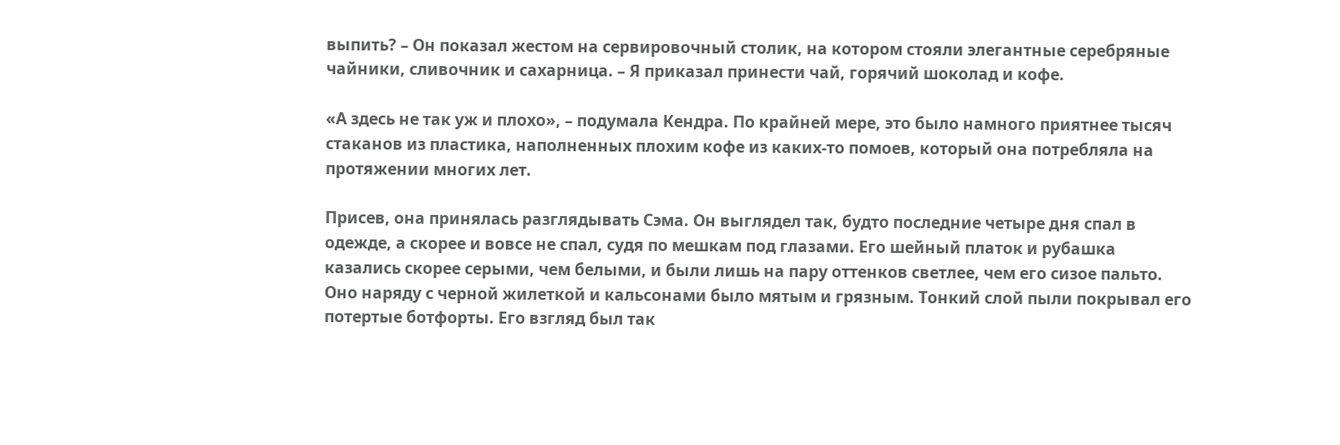выпить? – Он показал жестом на сервировочный столик, на котором стояли элегантные серебряные чайники, сливочник и сахарница. – Я приказал принести чай, горячий шоколад и кофе.

«А здесь не так уж и плохо», – подумала Кендра. По крайней мере, это было намного приятнее тысяч стаканов из пластика, наполненных плохим кофе из каких-то помоев, который она потребляла на протяжении многих лет.

Присев, она принялась разглядывать Сэма. Он выглядел так, будто последние четыре дня спал в одежде, а скорее и вовсе не спал, судя по мешкам под глазами. Его шейный платок и рубашка казались скорее серыми, чем белыми, и были лишь на пару оттенков светлее, чем его сизое пальто. Оно наряду с черной жилеткой и кальсонами было мятым и грязным. Тонкий слой пыли покрывал его потертые ботфорты. Его взгляд был так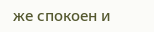же спокоен и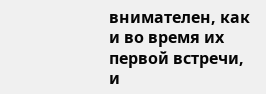внимателен, как и во время их первой встречи, и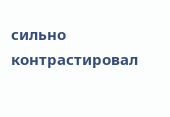сильно контрастировал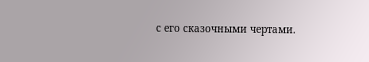с его сказочными чертами.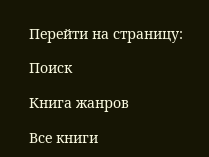Перейти на страницу:

Поиск

Книга жанров

Все книги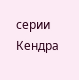серии Кендра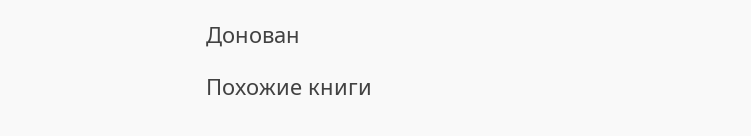Донован

Похожие книги